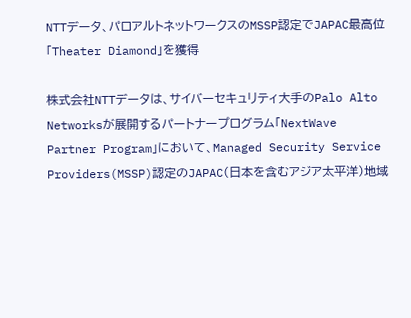NTTデータ、パロアルトネットワークスのMSSP認定でJAPAC最高位「Theater Diamond」を獲得

株式会社NTTデータは、サイバーセキュリティ大手のPalo Alto Networksが展開するパートナープログラム「NextWave Partner Program」において、Managed Security Service Providers(MSSP)認定のJAPAC(日本を含むアジア太平洋)地域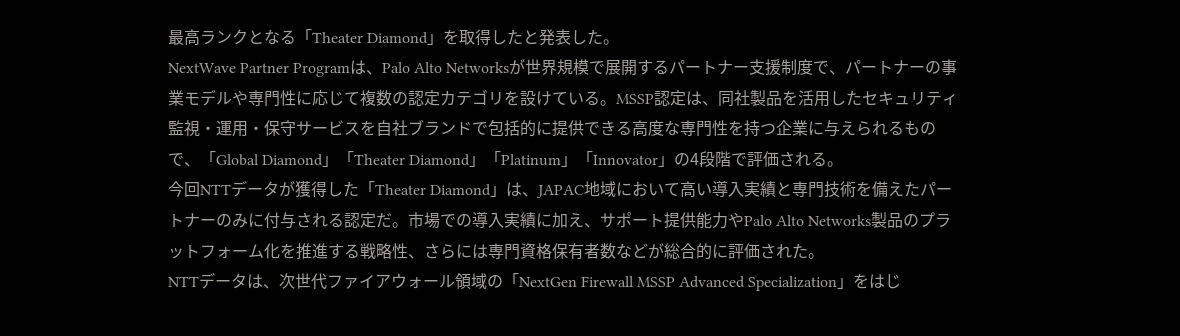最高ランクとなる「Theater Diamond」を取得したと発表した。
NextWave Partner Programは、Palo Alto Networksが世界規模で展開するパートナー支援制度で、パートナーの事業モデルや専門性に応じて複数の認定カテゴリを設けている。MSSP認定は、同社製品を活用したセキュリティ監視・運用・保守サービスを自社ブランドで包括的に提供できる高度な専門性を持つ企業に与えられるもので、「Global Diamond」「Theater Diamond」「Platinum」「Innovator」の4段階で評価される。
今回NTTデータが獲得した「Theater Diamond」は、JAPAC地域において高い導入実績と専門技術を備えたパートナーのみに付与される認定だ。市場での導入実績に加え、サポート提供能力やPalo Alto Networks製品のプラットフォーム化を推進する戦略性、さらには専門資格保有者数などが総合的に評価された。
NTTデータは、次世代ファイアウォール領域の「NextGen Firewall MSSP Advanced Specialization」をはじ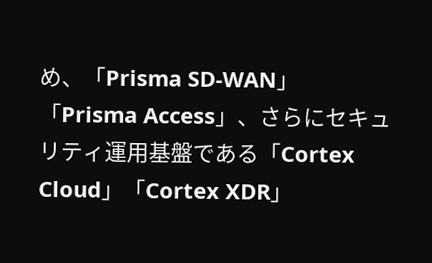め、「Prisma SD-WAN」「Prisma Access」、さらにセキュリティ運用基盤である「Cortex Cloud」「Cortex XDR」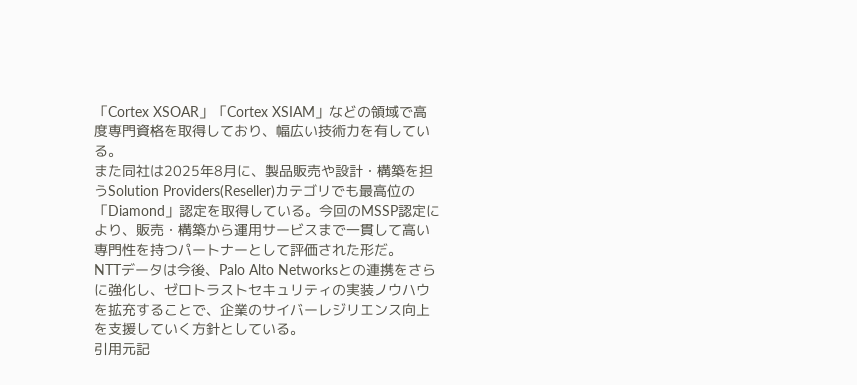「Cortex XSOAR」「Cortex XSIAM」などの領域で高度専門資格を取得しており、幅広い技術力を有している。
また同社は2025年8月に、製品販売や設計・構築を担うSolution Providers(Reseller)カテゴリでも最高位の「Diamond」認定を取得している。今回のMSSP認定により、販売・構築から運用サービスまで一貫して高い専門性を持つパートナーとして評価された形だ。
NTTデータは今後、Palo Alto Networksとの連携をさらに強化し、ゼロトラストセキュリティの実装ノウハウを拡充することで、企業のサイバーレジリエンス向上を支援していく方針としている。
引用元記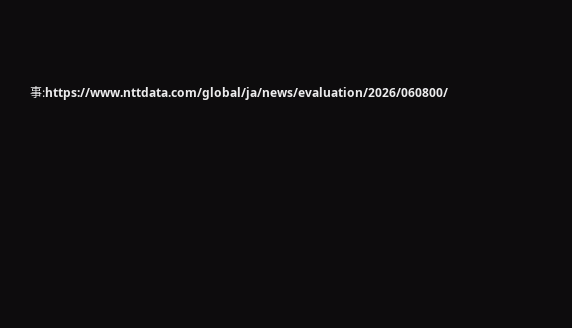事:https://www.nttdata.com/global/ja/news/evaluation/2026/060800/